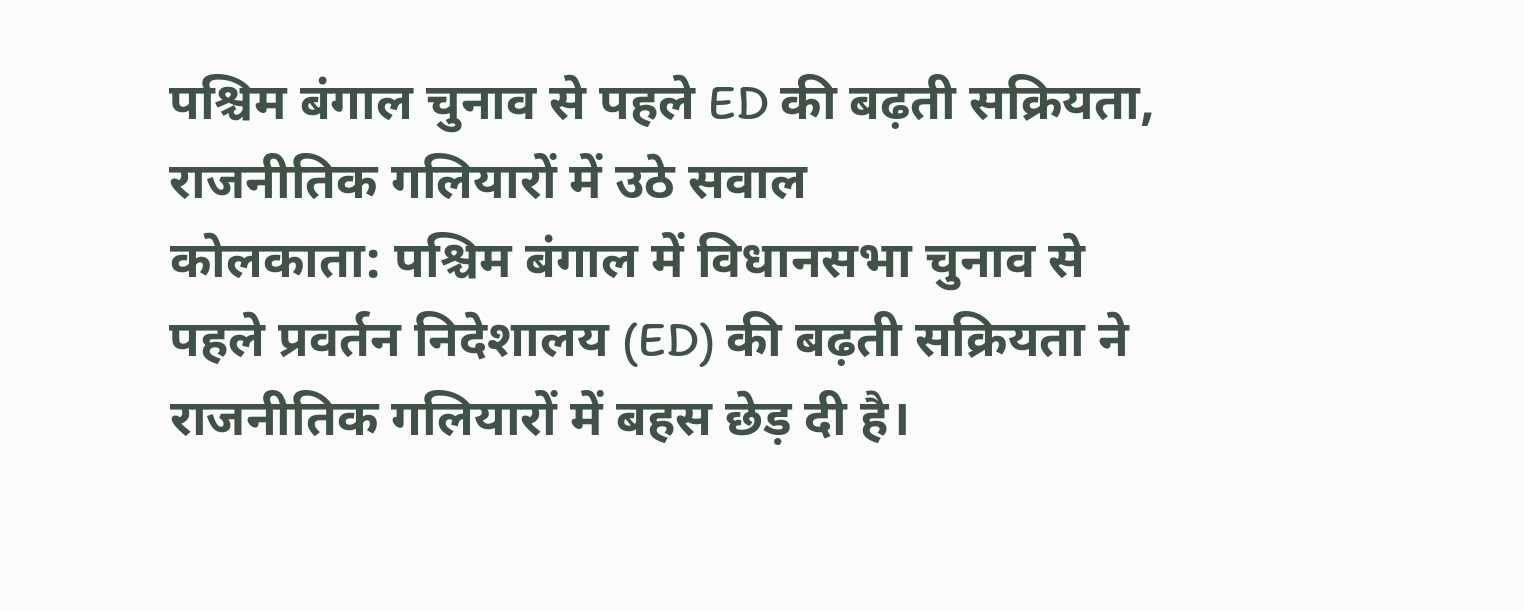पश्चिम बंगाल चुनाव से पहले ED की बढ़ती सक्रियता, राजनीतिक गलियारों में उठे सवाल
कोलकाता: पश्चिम बंगाल में विधानसभा चुनाव से पहले प्रवर्तन निदेशालय (ED) की बढ़ती सक्रियता ने राजनीतिक गलियारों में बहस छेड़ दी है।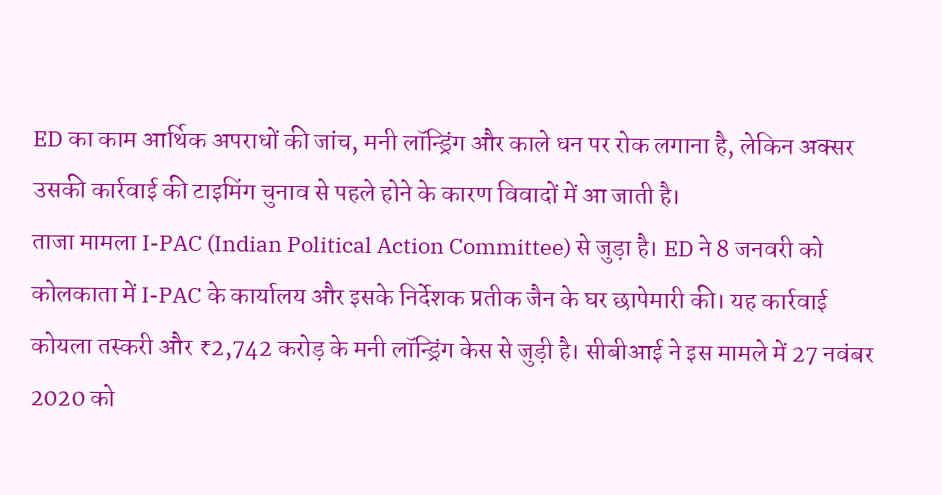ED का काम आर्थिक अपराधों की जांच, मनी लॉन्ड्रिंग और काले धन पर रोक लगाना है, लेकिन अक्सर उसकी कार्रवाई की टाइमिंग चुनाव से पहले होने के कारण विवादों में आ जाती है।
ताजा मामला I-PAC (Indian Political Action Committee) से जुड़ा है। ED ने 8 जनवरी को कोलकाता में I-PAC के कार्यालय और इसके निर्देशक प्रतीक जैन के घर छापेमारी की। यह कार्रवाई कोयला तस्करी और ₹2,742 करोड़ के मनी लॉन्ड्रिंग केस से जुड़ी है। सीबीआई ने इस मामले में 27 नवंबर 2020 को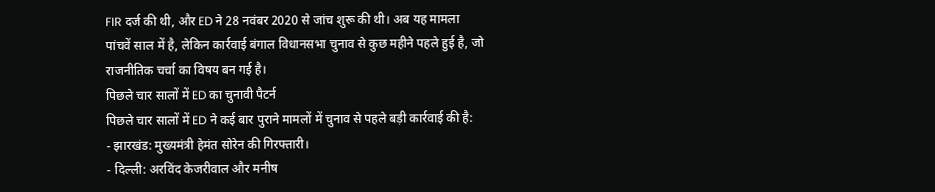FIR दर्ज की थी, और ED ने 28 नवंबर 2020 से जांच शुरू की थी। अब यह मामला पांचवें साल में है, लेकिन कार्रवाई बंगाल विधानसभा चुनाव से कुछ महीने पहले हुई है, जो राजनीतिक चर्चा का विषय बन गई है।
पिछले चार सालों में ED का चुनावी पैटर्न
पिछले चार सालों में ED ने कई बार पुराने मामलों में चुनाव से पहले बड़ी कार्रवाई की है:
- झारखंड: मुख्यमंत्री हेमंत सोरेन की गिरफ्तारी।
- दिल्ली: अरविंद केजरीवाल और मनीष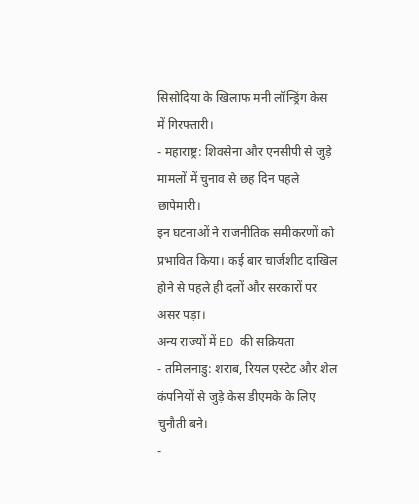सिसोदिया के खिलाफ मनी लॉन्ड्रिंग केस में गिरफ्तारी।
- महाराष्ट्र: शिवसेना और एनसीपी से जुड़े मामलों में चुनाव से छह दिन पहले छापेमारी।
इन घटनाओं ने राजनीतिक समीकरणों को प्रभावित किया। कई बार चार्जशीट दाखिल होने से पहले ही दलों और सरकारों पर असर पड़ा।
अन्य राज्यों में ED की सक्रियता
- तमिलनाडु: शराब, रियल एस्टेट और शेल कंपनियों से जुड़े केस डीएमके के लिए चुनौती बने।
-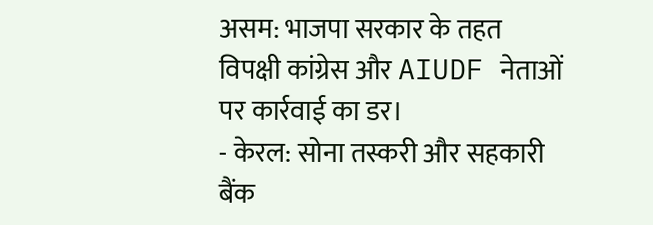असम: भाजपा सरकार के तहत विपक्षी कांग्रेस और AIUDF नेताओं पर कार्रवाई का डर।
- केरल: सोना तस्करी और सहकारी बैंक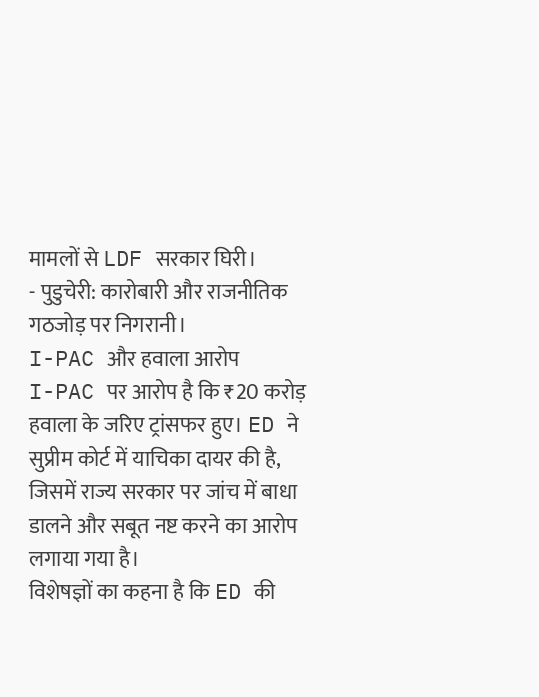मामलों से LDF सरकार घिरी।
- पुडुचेरी: कारोबारी और राजनीतिक गठजोड़ पर निगरानी।
I-PAC और हवाला आरोप
I-PAC पर आरोप है कि ₹20 करोड़ हवाला के जरिए ट्रांसफर हुए। ED ने सुप्रीम कोर्ट में याचिका दायर की है, जिसमें राज्य सरकार पर जांच में बाधा डालने और सबूत नष्ट करने का आरोप लगाया गया है।
विशेषज्ञों का कहना है कि ED की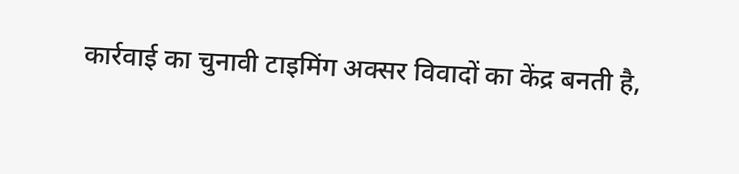कार्रवाई का चुनावी टाइमिंग अक्सर विवादों का केंद्र बनती है,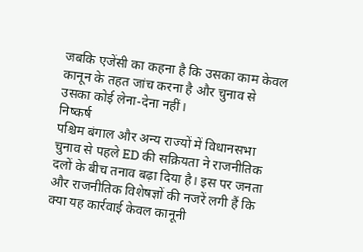जबकि एजेंसी का कहना है कि उसका काम केवल कानून के तहत जांच करना है और चुनाव से उसका कोई लेना-देना नहीं।
निष्कर्ष
पश्चिम बंगाल और अन्य राज्यों में विधानसभा चुनाव से पहले ED की सक्रियता ने राजनीतिक दलों के बीच तनाव बढ़ा दिया है। इस पर जनता और राजनीतिक विशेषज्ञों की नजरें लगी हैं कि क्या यह कार्रवाई केवल कानूनी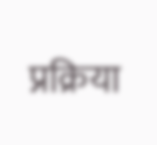प्रक्रिया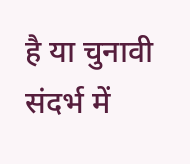है या चुनावी संदर्भ में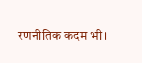रणनीतिक कदम भी।